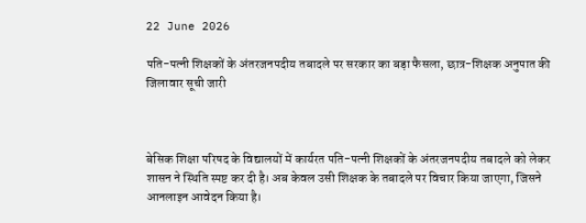22 June 2026

पति-पत्नी शिक्षकों के अंतरजनपदीय तबादले पर सरकार का बड़ा फैसला, छात्र-शिक्षक अनुपात की जिलावार सूची जारी



बेसिक शिक्षा परिषद के विद्यालयों में कार्यरत पति-पत्नी शिक्षकों के अंतरजनपदीय तबादले को लेकर शासन ने स्थिति स्पष्ट कर दी है। अब केवल उसी शिक्षक के तबादले पर विचार किया जाएगा, जिसने आनलाइन आवेदन किया है।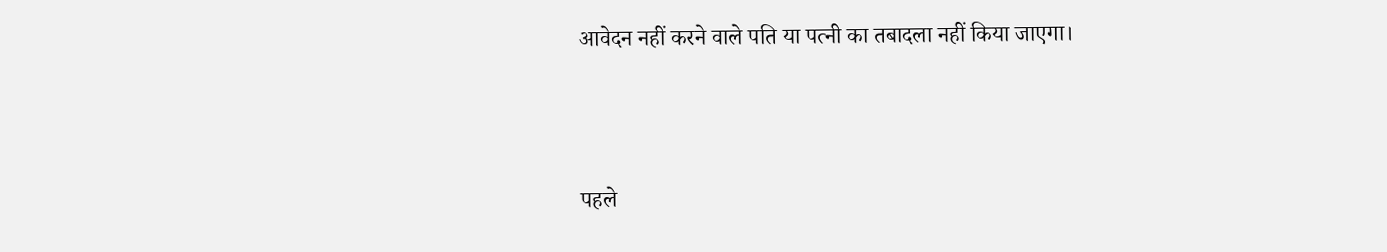आवेदन नहीं करने वाले पति या पत्नी का तबादला नहीं किया जाएगा।



पहले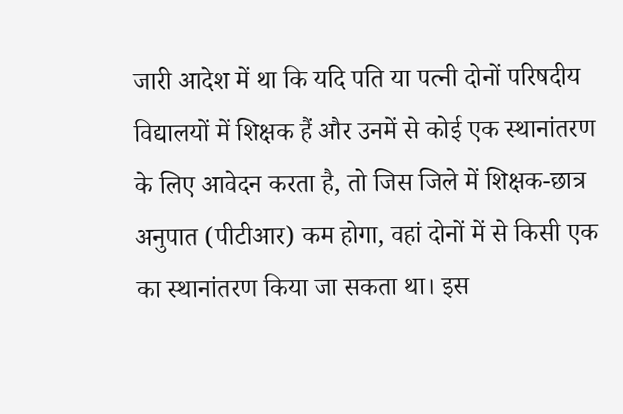जारी आदेश में था कि यदि पति या पत्नी दोनों परिषदीय विद्यालयों में शिक्षक हैं और उनमें से कोई एक स्थानांतरण के लिए आवेदन करता है, तो जिस जिले में शिक्षक-छात्र अनुपात (पीटीआर) कम होगा, वहां दोनों में से किसी एक का स्थानांतरण किया जा सकता था। इस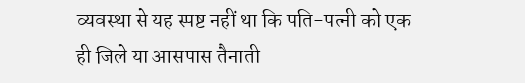व्यवस्था से यह स्पष्ट नहीं था कि पति-पत्नी को एक ही जिले या आसपास तैनाती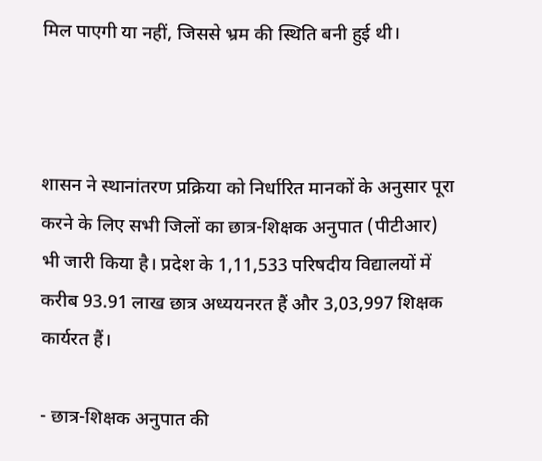मिल पाएगी या नहीं, जिससे भ्रम की स्थिति बनी हुई थी।



शासन ने स्थानांतरण प्रक्रिया को निर्धारित मानकों के अनुसार पूरा करने के लिए सभी जिलों का छात्र-शिक्षक अनुपात (पीटीआर) भी जारी किया है। प्रदेश के 1,11,533 परिषदीय विद्यालयों में करीब 93.91 लाख छात्र अध्ययनरत हैं और 3,03,997 शिक्षक कार्यरत हैं।

- छात्र-शिक्षक अनुपात की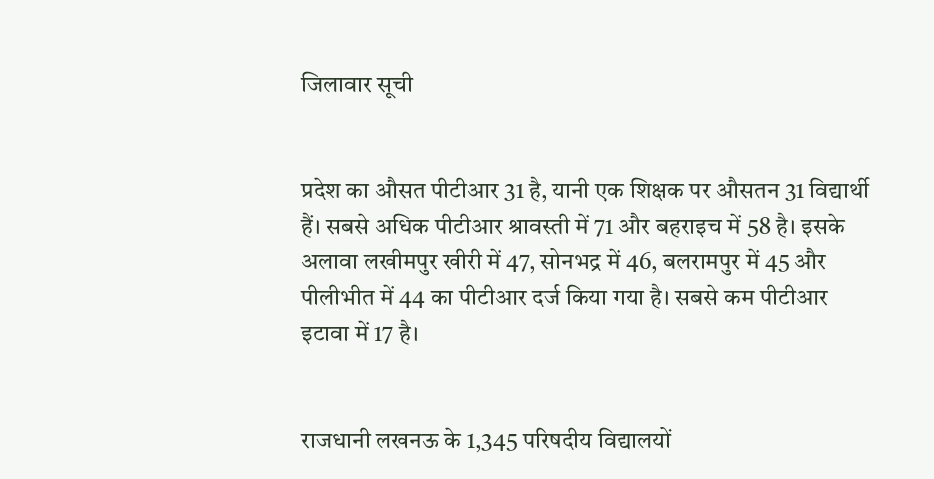जिलावार सूची


प्रदेश का औसत पीटीआर 31 है, यानी एक शिक्षक पर औसतन 31 विद्यार्थी हैं। सबसे अधिक पीटीआर श्रावस्ती में 71 और बहराइच में 58 है। इसके अलावा लखीमपुर खीरी में 47, सोनभद्र में 46, बलरामपुर में 45 और पीलीभीत में 44 का पीटीआर दर्ज किया गया है। सबसे कम पीटीआर इटावा में 17 है।


राजधानी लखनऊ के 1,345 परिषदीय विद्यालयों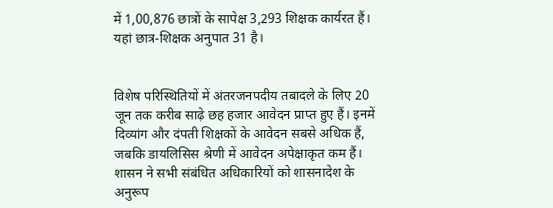में 1,00,876 छात्रों के सापेक्ष 3,293 शिक्षक कार्यरत हैं। यहां छात्र-शिक्षक अनुपात 31 है।


विशेष परिस्थितियों में अंतरजनपदीय तबादले के लिए 20 जून तक करीब साढ़े छह हजार आवेदन प्राप्त हुए हैं। इनमें दिव्यांग और दंपती शिक्षकों के आवेदन सबसे अधिक हैं, जबकि डायलिसिस श्रेणी में आवेदन अपेक्षाकृत कम हैं। शासन ने सभी संबंधित अधिकारियों को शासनादेश के अनुरूप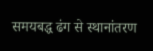समयबद्ध ढंग से स्थानांतरण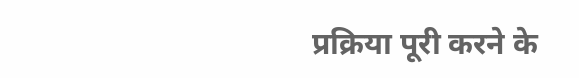प्रक्रिया पूरी करने के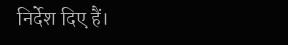निर्देश दिए हैं।